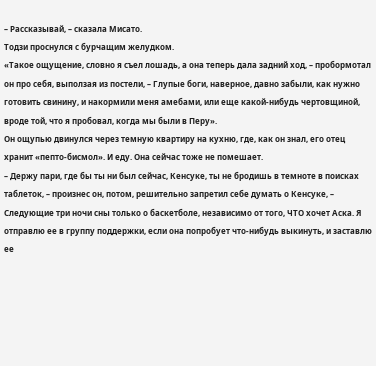– Рассказывай, – сказала Мисато.
Тодзи проснулся с бурчащим желудком.
«Такое ощущение, словно я съел лошадь, а она теперь дала задний ход, – пробормотал он про себя, выползая из постели, – Глупые боги, наверное, давно забыли, как нужно готовить свинину, и накормили меня амебами, или еще какой-нибудь чертовщиной, вроде той, что я пробовал, когда мы были в Перу».
Он ощупью двинулся через темную квартиру на кухню, где, как он знал, его отец хранит «пепто-бисмол». И еду. Она сейчас тоже не помешает.
– Держу пари, где бы ты ни был сейчас, Кенсуке, ты не бродишь в темноте в поисках таблеток, – произнес он, потом, решительно запретил себе думать о Кенсуке, – Следующие три ночи сны только о баскетболе, независимо от того, ЧТО хочет Аска. Я отправлю ее в группу поддержки, если она попробует что-нибудь выкинуть, и заставлю ее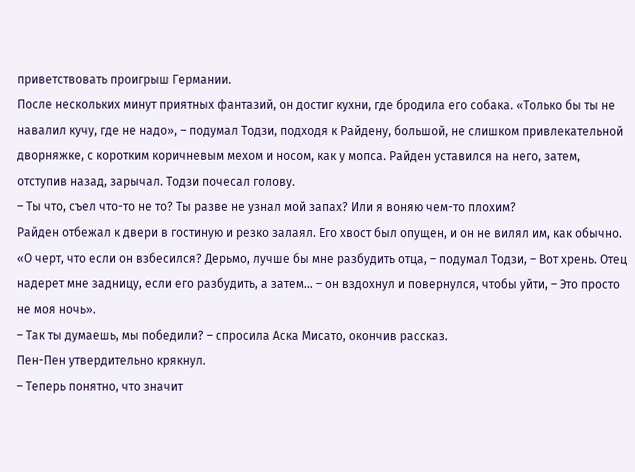приветствовать проигрыш Германии.
После нескольких минут приятных фантазий, он достиг кухни, где бродила его собака. «Только бы ты не навалил кучу, где не надо», – подумал Тодзи, подходя к Райдену, большой, не слишком привлекательной дворняжке, с коротким коричневым мехом и носом, как у мопса. Райден уставился на него, затем, отступив назад, зарычал. Тодзи почесал голову.
– Ты что, съел что-то не то? Ты разве не узнал мой запах? Или я воняю чем-то плохим?
Райден отбежал к двери в гостиную и резко залаял. Его хвост был опущен, и он не вилял им, как обычно.
«О черт, что если он взбесился? Дерьмо, лучше бы мне разбудить отца, – подумал Тодзи, – Вот хрень. Отец надерет мне задницу, если его разбудить, а затем… – он вздохнул и повернулся, чтобы уйти, – Это просто не моя ночь».
– Так ты думаешь, мы победили? – спросила Аска Мисато, окончив рассказ.
Пен-Пен утвердительно крякнул.
– Теперь понятно, что значит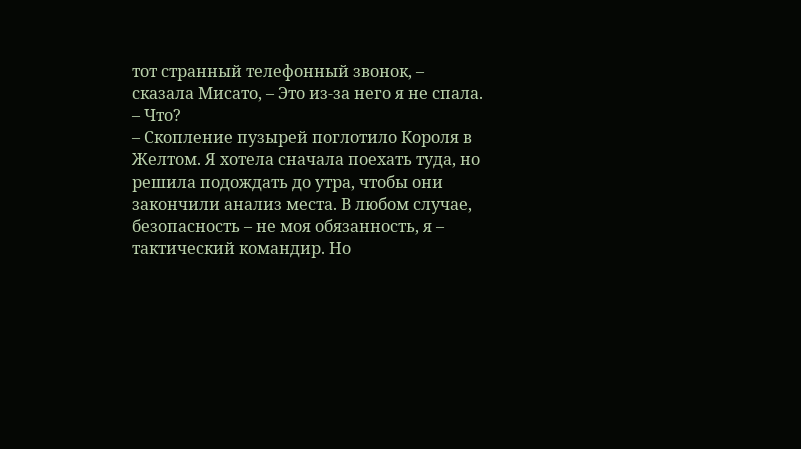тот странный телефонный звонок, – сказала Мисато, – Это из-за него я не спала.
– Что?
– Скопление пузырей поглотило Короля в Желтом. Я хотела сначала поехать туда, но решила подождать до утра, чтобы они закончили анализ места. В любом случае, безопасность – не моя обязанность, я – тактический командир. Но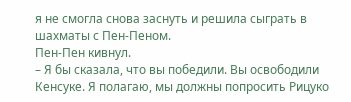я не смогла снова заснуть и решила сыграть в шахматы с Пен-Пеном.
Пен-Пен кивнул.
– Я бы сказала, что вы победили. Вы освободили Кенсуке. Я полагаю, мы должны попросить Рицуко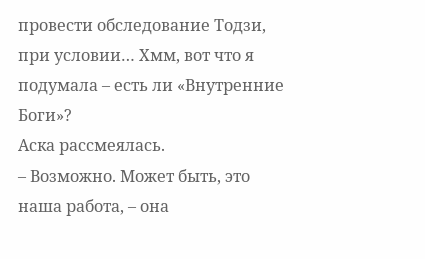провести обследование Тодзи, при условии… Хмм, вот что я подумала – есть ли «Внутренние Боги»?
Аска рассмеялась.
– Возможно. Может быть, это наша работа, – она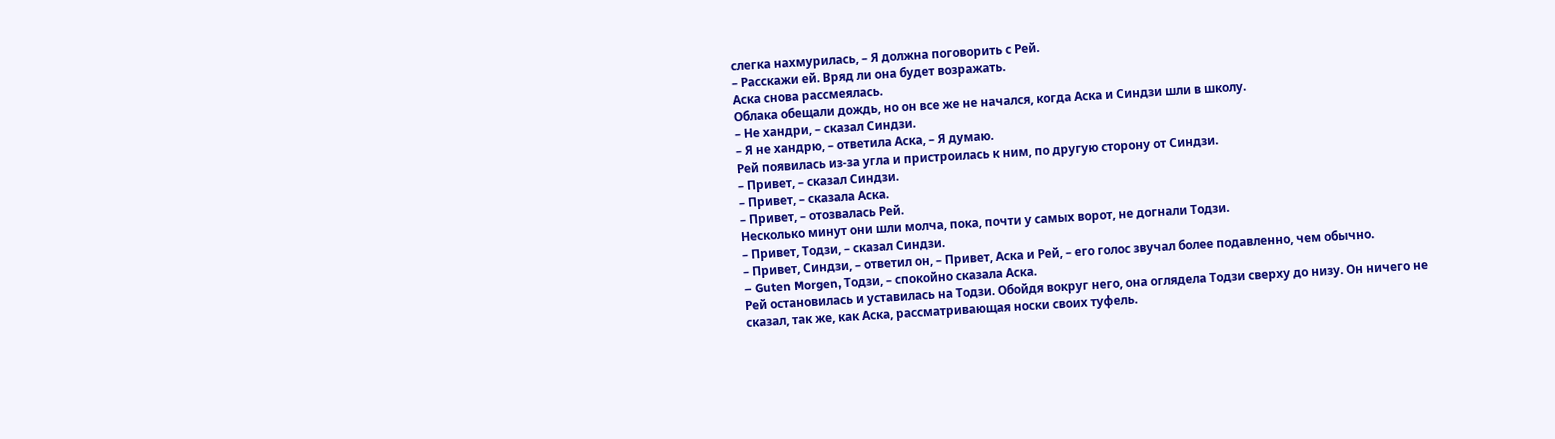слегка нахмурилась, – Я должна поговорить с Рей.
– Расскажи ей. Вряд ли она будет возражать.
Аска снова рассмеялась.
Облака обещали дождь, но он все же не начался, когда Аска и Синдзи шли в школу.
– Не хандри, – сказал Синдзи.
– Я не хандрю, – ответила Аска, – Я думаю.
Рей появилась из-за угла и пристроилась к ним, по другую сторону от Синдзи.
– Привет, – сказал Синдзи.
– Привет, – сказала Аска.
– Привет, – отозвалась Рей.
Несколько минут они шли молча, пока, почти у самых ворот, не догнали Тодзи.
– Привет, Тодзи, – сказал Синдзи.
– Привет, Синдзи, – ответил он, – Привет, Аска и Рей, – его голос звучал более подавленно, чем обычно.
– Guten Morgen, Тодзи, – спокойно сказала Аска.
Рей остановилась и уставилась на Тодзи. Обойдя вокруг него, она оглядела Тодзи сверху до низу. Он ничего не сказал, так же, как Аска, рассматривающая носки своих туфель.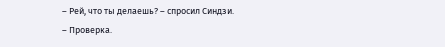– Рей, что ты делаешь? – спросил Синдзи.
– Проверка.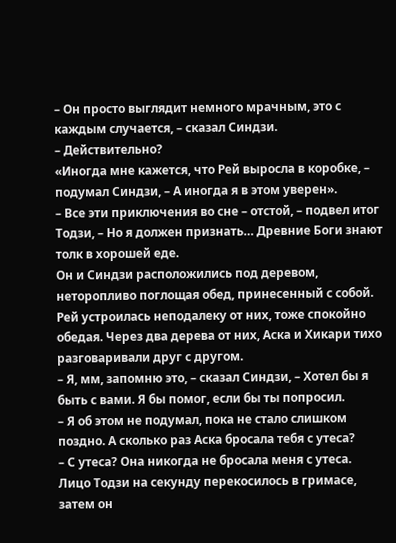– Он просто выглядит немного мрачным, это с каждым случается, – сказал Синдзи.
– Действительно?
«Иногда мне кажется, что Рей выросла в коробке, – подумал Синдзи, – А иногда я в этом уверен».
– Все эти приключения во сне – отстой, – подвел итог Тодзи, – Но я должен признать… Древние Боги знают толк в хорошей еде.
Он и Синдзи расположились под деревом, неторопливо поглощая обед, принесенный с собой. Рей устроилась неподалеку от них, тоже спокойно обедая. Через два дерева от них, Аска и Хикари тихо разговаривали друг с другом.
– Я, мм, запомню это, – сказал Синдзи, – Хотел бы я быть с вами. Я бы помог, если бы ты попросил.
– Я об этом не подумал, пока не стало слишком поздно. А сколько раз Аска бросала тебя с утеса?
– С утеса? Она никогда не бросала меня с утеса.
Лицо Тодзи на секунду перекосилось в гримасе, затем он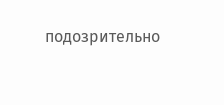подозрительно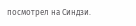посмотрел на Синдзи.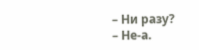– Ни разу?
– Не-а.